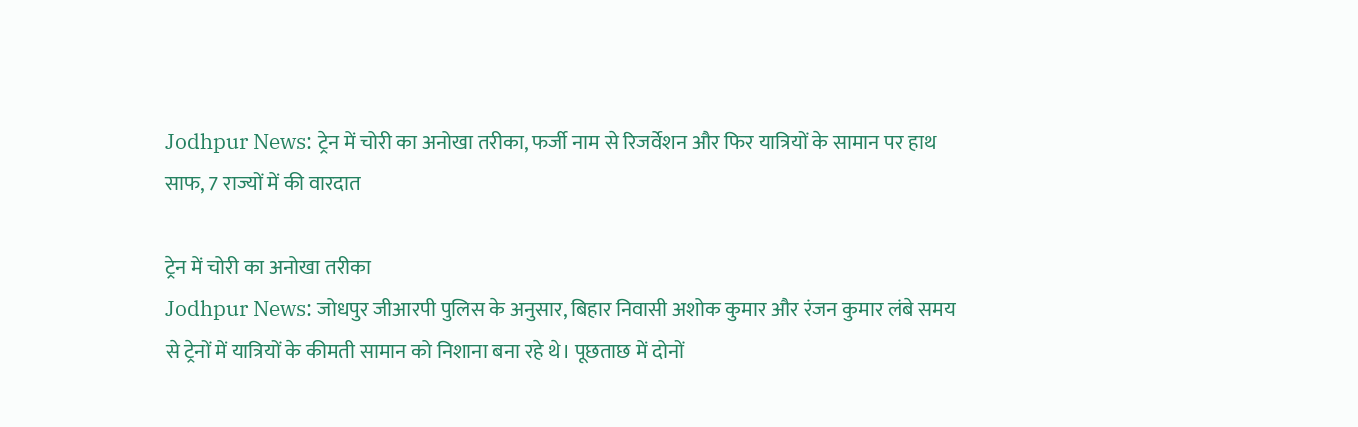Jodhpur News: ट्रेन में चोरी का अनोखा तरीका, फर्जी नाम से रिजर्वेशन और फिर यात्रियों के सामान पर हाथ साफ, 7 राज्यों में की वारदात

ट्रेन में चोरी का अनोखा तरीका
Jodhpur News: जोधपुर जीआरपी पुलिस के अनुसार, बिहार निवासी अशोक कुमार और रंजन कुमार लंबे समय से ट्रेनों में यात्रियों के कीमती सामान को निशाना बना रहे थे। पूछताछ में दोनों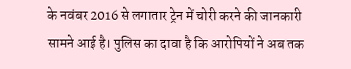के नवंबर 2016 से लगातार ट्रेन में चोरी करने की जानकारी सामने आई है। पुलिस का दावा है कि आरोपियों ने अब तक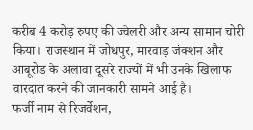करीब 4 करोड़ रुपए की ज्वेलरी और अन्य सामान चोरी किया। राजस्थान में जोधपुर, मारवाड़ जंक्शन और आबूरोड के अलावा दूसरे राज्यों में भी उनके खिलाफ वारदात करने की जानकारी सामने आई है।
फर्जी नाम से रिजर्वेशन,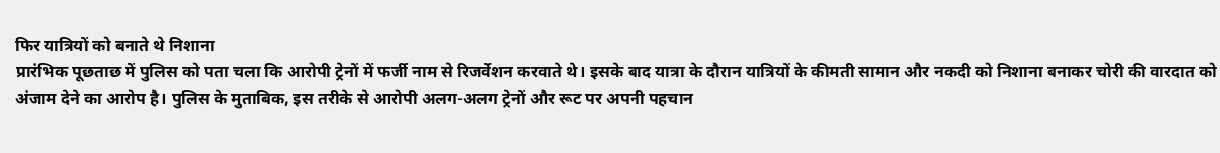फिर यात्रियों को बनाते थे निशाना
प्रारंभिक पूछताछ में पुलिस को पता चला कि आरोपी ट्रेनों में फर्जी नाम से रिजर्वेशन करवाते थे। इसके बाद यात्रा के दौरान यात्रियों के कीमती सामान और नकदी को निशाना बनाकर चोरी की वारदात को अंजाम देने का आरोप है। पुलिस के मुताबिक, इस तरीके से आरोपी अलग-अलग ट्रेनों और रूट पर अपनी पहचान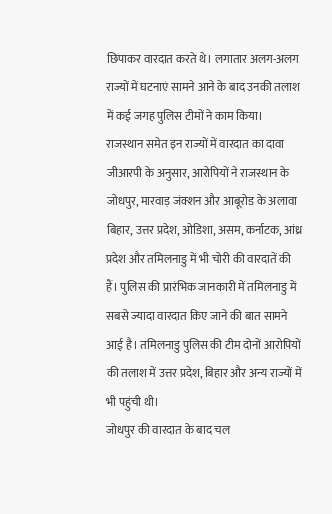छिपाकर वारदात करते थे। लगातार अलग-अलग राज्यों में घटनाएं सामने आने के बाद उनकी तलाश में कई जगह पुलिस टीमों ने काम किया।
राजस्थान समेत इन राज्यों में वारदात का दावा
जीआरपी के अनुसार, आरोपियों ने राजस्थान के जोधपुर, मारवाड़ जंक्शन और आबूरोड के अलावा बिहार, उत्तर प्रदेश, ओडिशा, असम, कर्नाटक, आंध्र प्रदेश और तमिलनाडु में भी चोरी की वारदातें की हैं। पुलिस की प्रारंभिक जानकारी में तमिलनाडु में सबसे ज्यादा वारदात किए जाने की बात सामने आई है। तमिलनाडु पुलिस की टीम दोनों आरोपियों की तलाश में उत्तर प्रदेश, बिहार और अन्य राज्यों में भी पहुंची थी।
जोधपुर की वारदात के बाद चल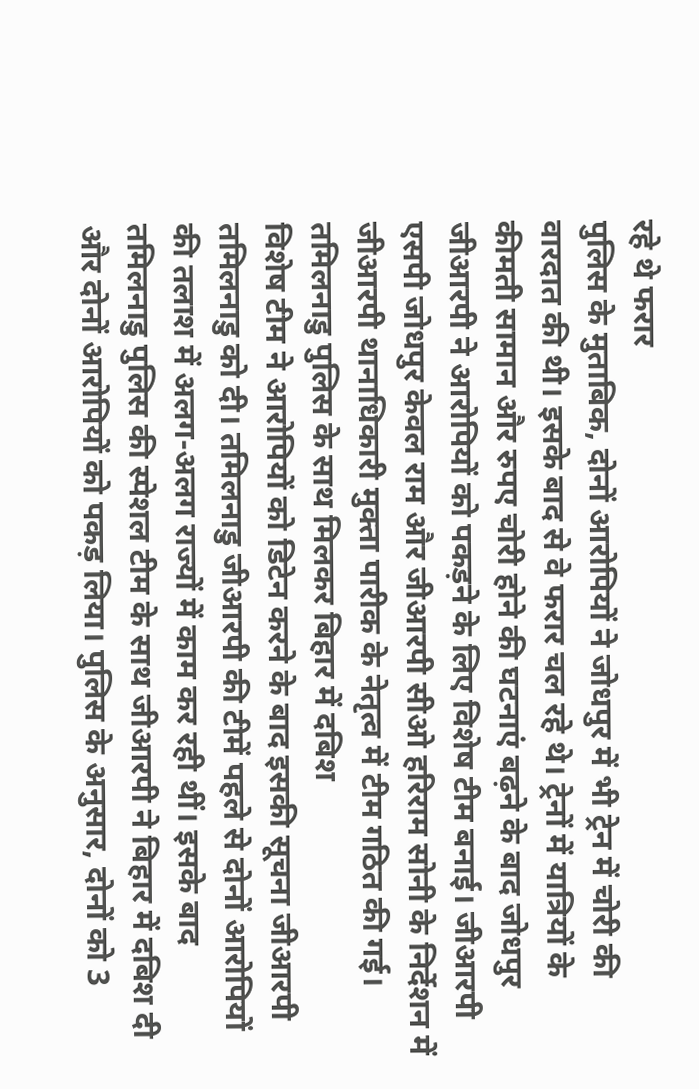रहे थे फरार
पुलिस के मुताबिक, दोनों आरोपियों ने जोधपुर में भी ट्रेन में चोरी की वारदात की थी। इसके बाद से वे फरार चल रहे थे। ट्रेनों में यात्रियों के कीमती सामान और रुपए चोरी होने की घटनाएं बढ़ने के बाद जोधपुर जीआरपी ने आरोपियों को पकड़ने के लिए विशेष टीम बनाई। जीआरपी एसपी जोधपुर केवल राम और जीआरपी सीओ हरिराम सोनी के निर्देशन में जीआरपी थानाधिकारी मुक्ता पारीक के नेतृत्व में टीम गठित की गई।
तमिलनाडु पुलिस के साथ मिलकर बिहार में दबिश
विशेष टीम ने आरोपियों को डिटेन करने के बाद इसकी सूचना जीआरपी तमिलनाडु को दी। तमिलनाडु जीआरपी की टीमें पहले से दोनों आरोपियों की तलाश में अलग-अलग राज्यों में काम कर रही थीं। इसके बाद तमिलनाडु पुलिस की स्पेशल टीम के साथ जीआरपी ने बिहार में दबिश दी और दोनों आरोपियों को पकड़ लिया। पुलिस के अनुसार, दोनों को 3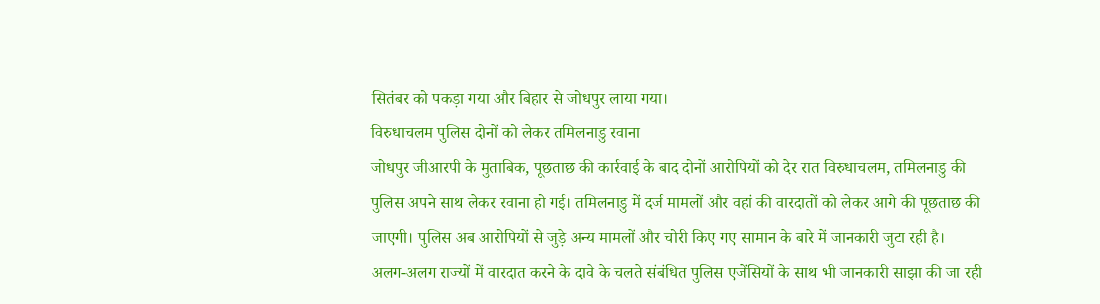सितंबर को पकड़ा गया और बिहार से जोधपुर लाया गया।
विरुधाचलम पुलिस दोनों को लेकर तमिलनाडु रवाना
जोधपुर जीआरपी के मुताबिक, पूछताछ की कार्रवाई के बाद दोनों आरोपियों को देर रात विरुधाचलम, तमिलनाडु की पुलिस अपने साथ लेकर रवाना हो गई। तमिलनाडु में दर्ज मामलों और वहां की वारदातों को लेकर आगे की पूछताछ की जाएगी। पुलिस अब आरोपियों से जुड़े अन्य मामलों और चोरी किए गए सामान के बारे में जानकारी जुटा रही है। अलग-अलग राज्यों में वारदात करने के दावे के चलते संबंधित पुलिस एजेंसियों के साथ भी जानकारी साझा की जा रही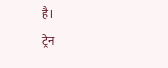है।
ट्रेन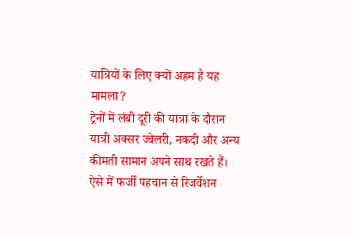यात्रियों के लिए क्यों अहम है यह मामला?
ट्रेनों में लंबी दूरी की यात्रा के दौरान यात्री अक्सर ज्वेलरी, नकदी और अन्य कीमती सामान अपने साथ रखते हैं। ऐसे में फर्जी पहचान से रिजर्वेशन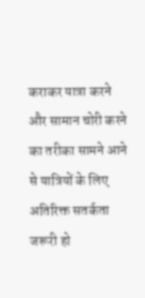कराकर यात्रा करने और सामान चोरी करने का तरीका सामने आने से यात्रियों के लिए अतिरिक्त सतर्कता जरूरी हो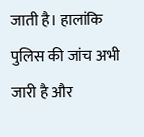जाती है। हालांकि पुलिस की जांच अभी जारी है और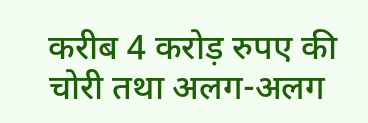करीब 4 करोड़ रुपए की चोरी तथा अलग-अलग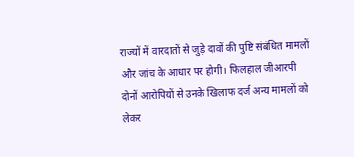राज्यों में वारदातों से जुड़े दावों की पुष्टि संबंधित मामलों और जांच के आधार पर होगी। फिलहाल जीआरपी दोनों आरोपियों से उनके खिलाफ दर्ज अन्य मामलों को लेकर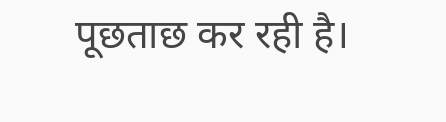पूछताछ कर रही है।